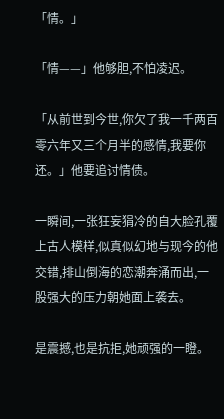「情。」

「情——」他够胆,不怕凌迟。

「从前世到今世,你欠了我一千两百零六年又三个月半的感情,我要你还。」他要追讨情债。

一瞬间,一张狂妄狷冷的自大脸孔覆上古人模样,似真似幻地与现今的他交错,排山倒海的恋潮奔涌而出,一股强大的压力朝她面上袭去。

是震撼,也是抗拒,她顽强的一瞪。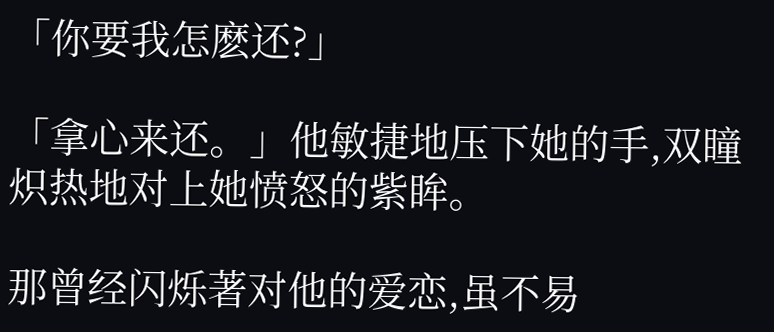「你要我怎麽还?」

「拿心来还。」他敏捷地压下她的手,双瞳炽热地对上她愤怒的紫眸。

那曾经闪烁著对他的爱恋,虽不易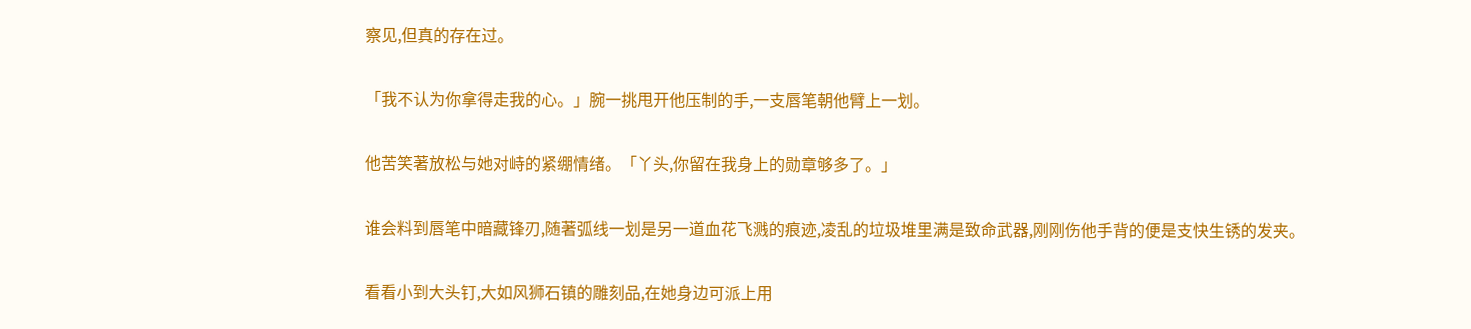察见,但真的存在过。

「我不认为你拿得走我的心。」腕一挑甩开他压制的手,一支唇笔朝他臂上一划。

他苦笑著放松与她对峙的紧绷情绪。「丫头,你留在我身上的勋章够多了。」

谁会料到唇笔中暗藏锋刃,随著弧线一划是另一道血花飞溅的痕迹,凌乱的垃圾堆里满是致命武器,刚刚伤他手背的便是支快生锈的发夹。

看看小到大头钉,大如风狮石镇的雕刻品,在她身边可派上用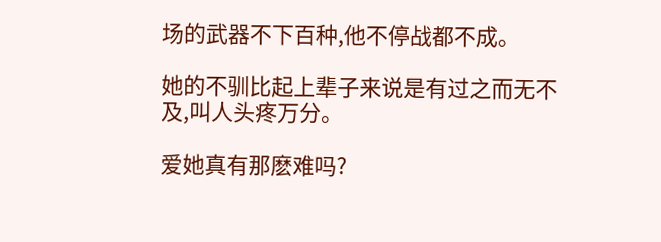场的武器不下百种,他不停战都不成。

她的不驯比起上辈子来说是有过之而无不及,叫人头疼万分。

爱她真有那麽难吗?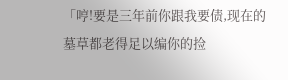「哼!要是三年前你跟我要债,现在的墓草都老得足以编你的捡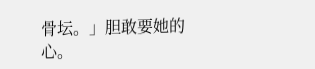骨坛。」胆敢要她的心。